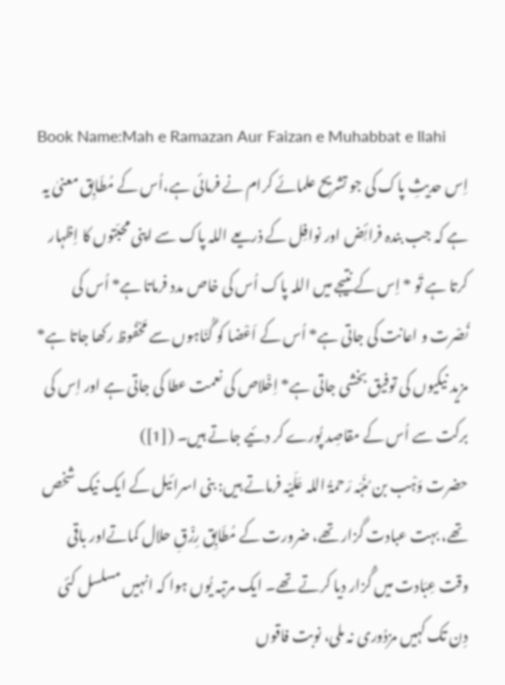Book Name:Mah e Ramazan Aur Faizan e Muhabbat e Ilahi
اِس حدیثِ پاک کی جو تشریح علمائے کرام نے فرمائی ہے،اُس کے مُطَابِق معنیٰ یہ ہے کہ جب بندہ فرائِض اور نوافِل کے ذریعے اللہ پاک سے اپنی محبّتوں کا اِظہار کرتا ہے تَو * اِس کے نتیجے میں اللہ پاک اُس کی خاص مدد فرماتا ہے* اُس کی نُصْرت و اعانت کی جاتی ہے* اُس کے اَعْضا کو گُنَاہوں سے مَحْفُوظ رکھا جاتا ہے* مزید نیکیوں کی توفیق بخشی جاتی ہے* اِخْلاص کی نعمت عطا کی جاتی ہے اور اِس کی برکت سے اُس کے مقاصِد پُورے کر دئیے جاتے ہیں۔ ([1])
حضرت وَہْب بن مُنَبّہ رَحمۃُ اللہ عَلَیْہ فرماتے ہیں: بنی اسرائیل کے ایک نیک شخص تھے، بہت عبادت گزار تھے، ضرورت کے مُطَابِق رِزْقِ حلال کماتےاور باقی وقت عِبَادت میں گُزار دیا کرتے تھے۔ ایک مرتبہ یُوں ہوا کہ انہیں مسلسل کئی دِن تک کہیں مزدُوری نہ ملی، نوبت فاقوں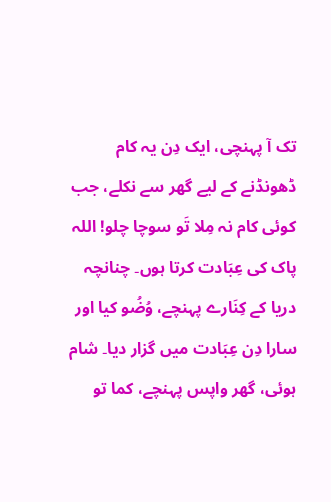تک آ پہنچی، ایک دِن یہ کام ڈھونڈنے کے لیے گھر سے نکلے، جب کوئی کام نہ مِلا تَو سوچا چلو! اللہ پاک کی عِبَادت کرتا ہوں۔ چنانچہ دریا کے کِنَارے پہنچے، وُضُو کیا اور سارا دِن عِبَادت میں گزار دیا۔ شام ہوئی، گھر واپس پہنچے، کما تو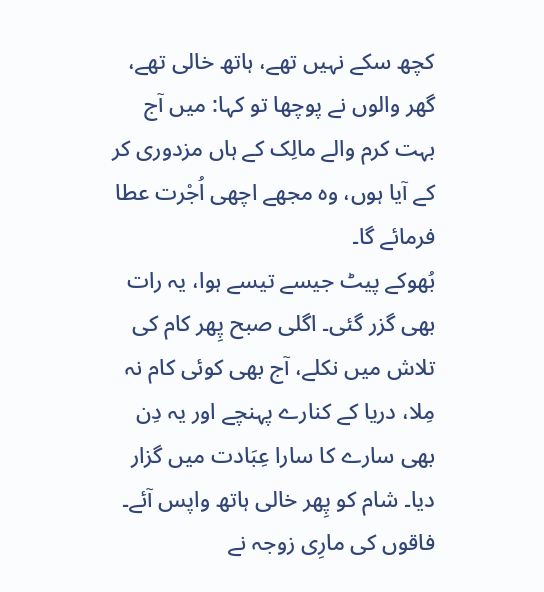کچھ سکے نہیں تھے، ہاتھ خالی تھے، گھر والوں نے پوچھا تو کہا: میں آج بہت کرم والے مالِک کے ہاں مزدوری کر کے آیا ہوں، وہ مجھے اچھی اُجْرت عطا فرمائے گا۔
بُھوکے پیٹ جیسے تیسے ہوا، یہ رات بھی گزر گئی۔ اگلی صبح پِھر کام کی تلاش میں نکلے، آج بھی کوئی کام نہ مِلا، دریا کے کنارے پہنچے اور یہ دِن بھی سارے کا سارا عِبَادت میں گزار دیا۔ شام کو پِھر خالی ہاتھ واپس آئے۔ فاقوں کی مارِی زوجہ نے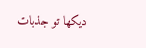دیکھا تو جذبات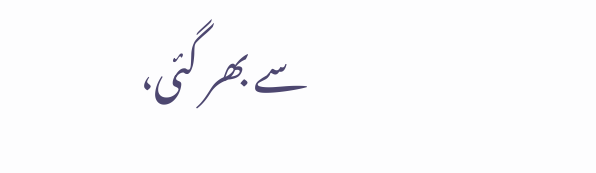سے بھر گئی،